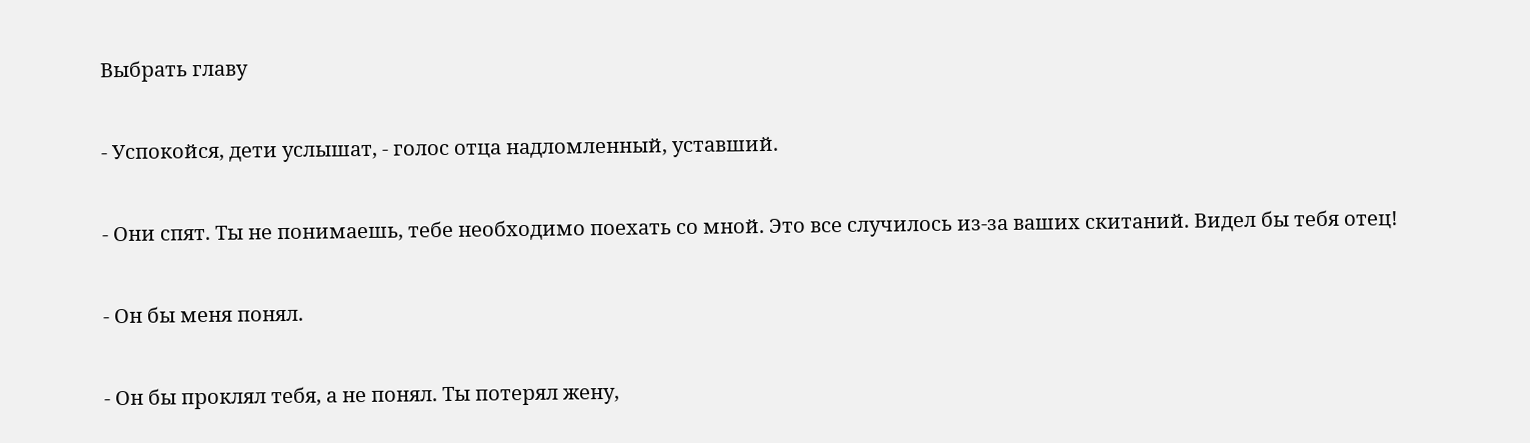Выбрать главу

- Успокойся, дети услышат, - голос отца надломленный, уставший.

- Они спят. Ты не понимаешь, тебе необходимо поехать со мной. Это все случилось из-за ваших скитаний. Видел бы тебя отец!

- Он бы меня понял.

- Он бы проклял тебя, а не понял. Ты потерял жену,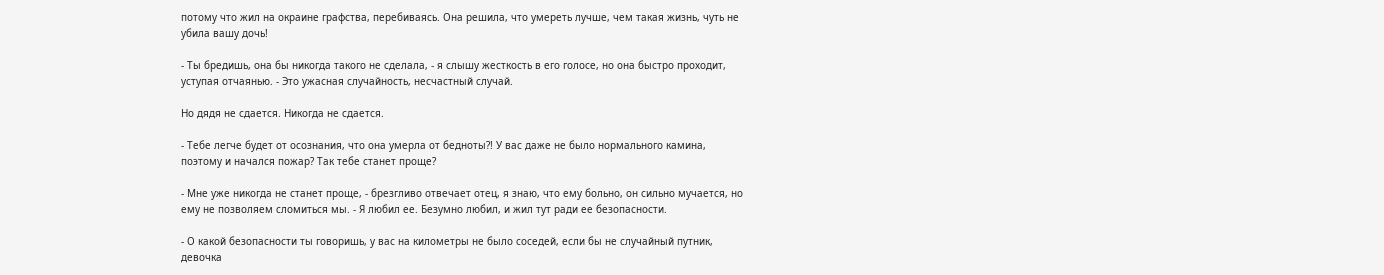потому что жил на окраине графства, перебиваясь. Она решила, что умереть лучше, чем такая жизнь, чуть не убила вашу дочь!

- Ты бредишь, она бы никогда такого не сделала, - я слышу жесткость в его голосе, но она быстро проходит, уступая отчаянью. - Это ужасная случайность, несчастный случай.

Но дядя не сдается. Никогда не сдается.

- Тебе легче будет от осознания, что она умерла от бедноты?! У вас даже не было нормального камина, поэтому и начался пожар? Так тебе станет проще?

- Мне уже никогда не станет проще, - брезгливо отвечает отец, я знаю, что ему больно, он сильно мучается, но ему не позволяем сломиться мы. - Я любил ее. Безумно любил, и жил тут ради ее безопасности.

- О какой безопасности ты говоришь, у вас на километры не было соседей, если бы не случайный путник, девочка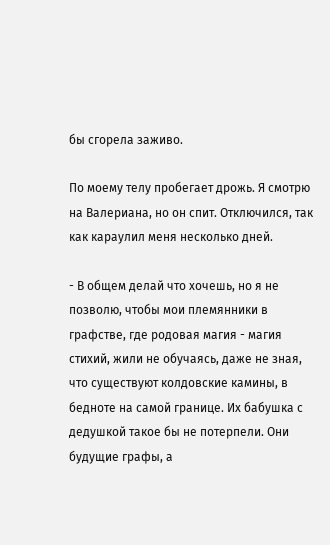бы сгорела заживо.

По моему телу пробегает дрожь. Я смотрю на Валериана, но он спит. Отключился, так как караулил меня несколько дней.

- В общем делай что хочешь, но я не позволю, чтобы мои племянники в графстве, где родовая магия - магия стихий, жили не обучаясь, даже не зная, что существуют колдовские камины, в бедноте на самой границе. Их бабушка с дедушкой такое бы не потерпели. Они будущие графы, а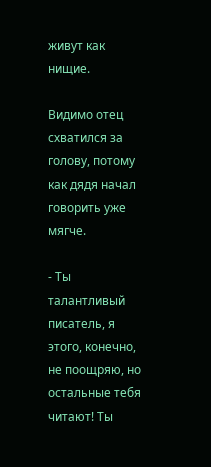живут как нищие.

Видимо отец схватился за голову, потому как дядя начал говорить уже мягче.

- Ты талантливый писатель, я этого, конечно, не поощряю, но остальные тебя читают! Ты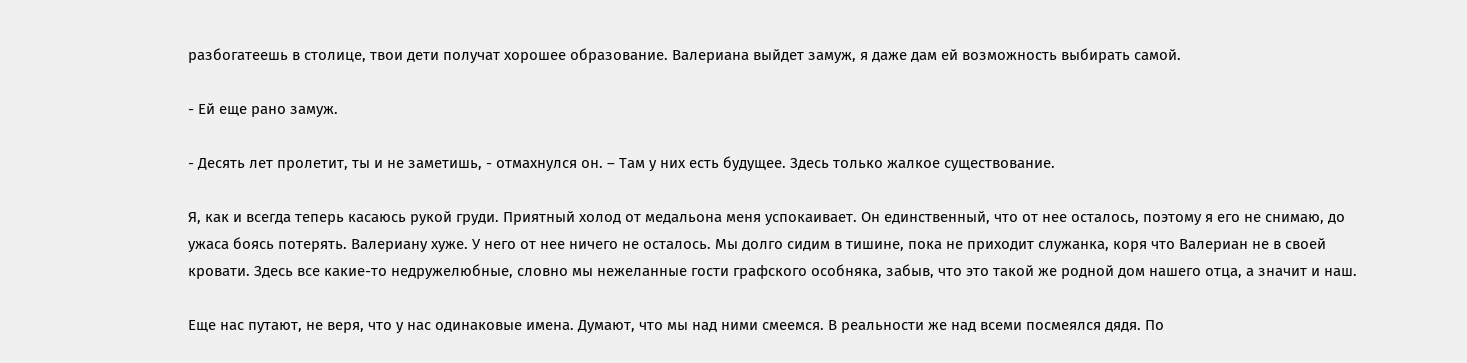разбогатеешь в столице, твои дети получат хорошее образование. Валериана выйдет замуж, я даже дам ей возможность выбирать самой.

- Ей еще рано замуж.

- Десять лет пролетит, ты и не заметишь, - отмахнулся он. – Там у них есть будущее. Здесь только жалкое существование.

Я, как и всегда теперь касаюсь рукой груди. Приятный холод от медальона меня успокаивает. Он единственный, что от нее осталось, поэтому я его не снимаю, до ужаса боясь потерять. Валериану хуже. У него от нее ничего не осталось. Мы долго сидим в тишине, пока не приходит служанка, коря что Валериан не в своей кровати. Здесь все какие-то недружелюбные, словно мы нежеланные гости графского особняка, забыв, что это такой же родной дом нашего отца, а значит и наш.

Еще нас путают, не веря, что у нас одинаковые имена. Думают, что мы над ними смеемся. В реальности же над всеми посмеялся дядя. По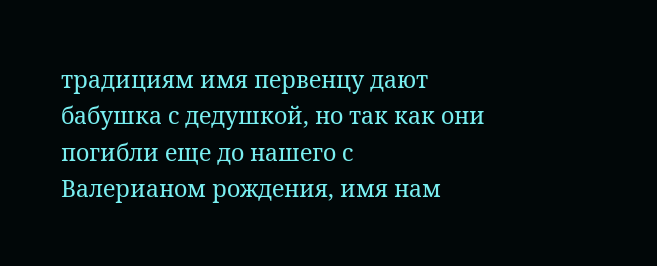традициям имя первенцу дают бабушка с дедушкой, но так как они погибли еще до нашего с Валерианом рождения, имя нам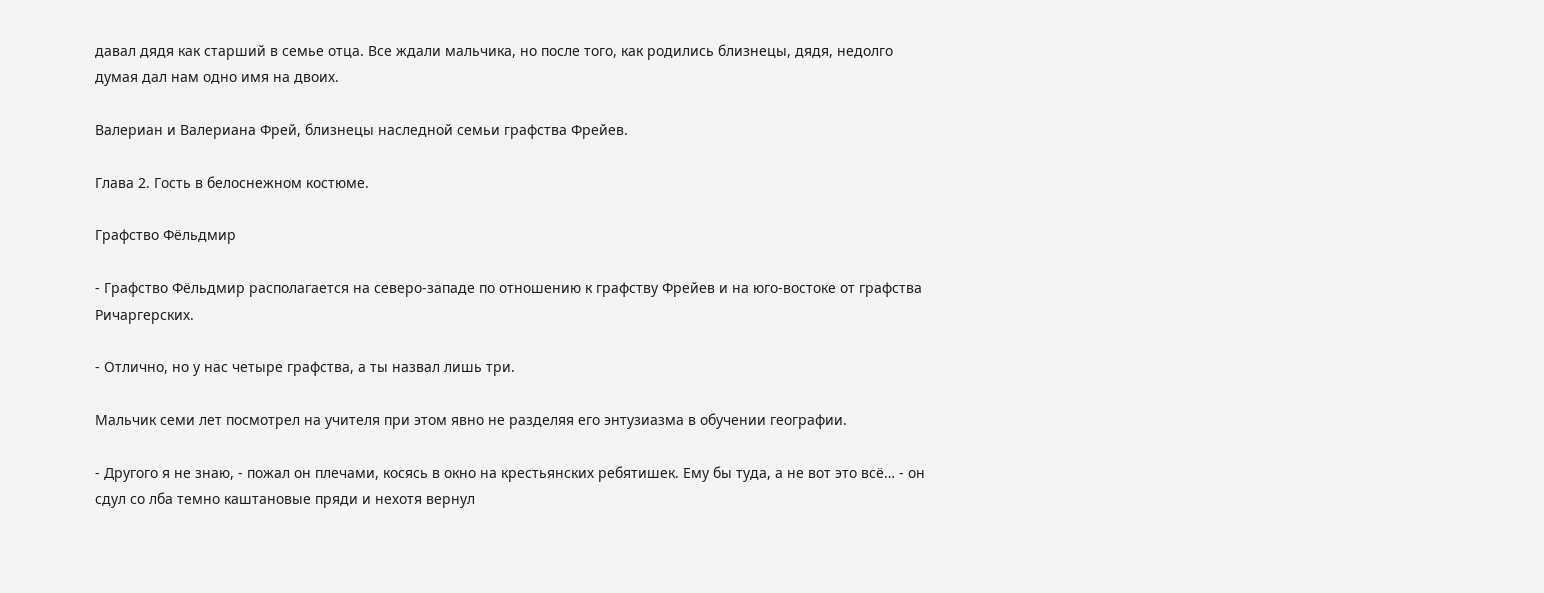давал дядя как старший в семье отца. Все ждали мальчика, но после того, как родились близнецы, дядя, недолго думая дал нам одно имя на двоих.

Валериан и Валериана Фрей, близнецы наследной семьи графства Фрейев.

Глава 2. Гость в белоснежном костюме.

Графство Фёльдмир

- Графство Фёльдмир располагается на северо-западе по отношению к графству Фрейев и на юго-востоке от графства Ричаргерских.

- Отлично, но у нас четыре графства, а ты назвал лишь три.

Мальчик семи лет посмотрел на учителя при этом явно не разделяя его энтузиазма в обучении географии.

- Другого я не знаю, - пожал он плечами, косясь в окно на крестьянских ребятишек. Ему бы туда, а не вот это всё… - он сдул со лба темно каштановые пряди и нехотя вернул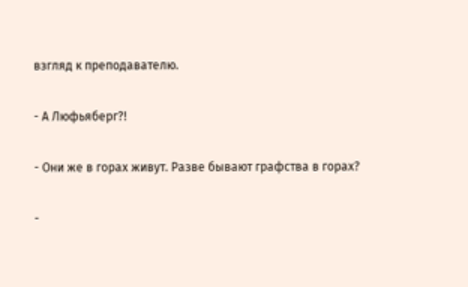взгляд к преподавателю.

- А Люфьяберг?!

- Они же в горах живут. Разве бывают графства в горах?

-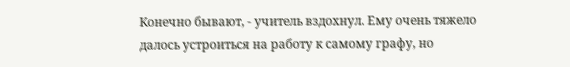Конечно бывают, - учитель вздохнул. Ему очень тяжело далось устроиться на работу к самому графу, но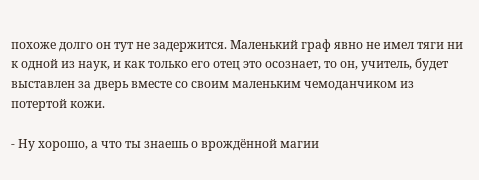похоже долго он тут не задержится. Маленький граф явно не имел тяги ни к одной из наук, и как только его отец это осознает, то он, учитель, будет выставлен за дверь вместе со своим маленьким чемоданчиком из потертой кожи.

- Ну хорошо, а что ты знаешь о врождённой магии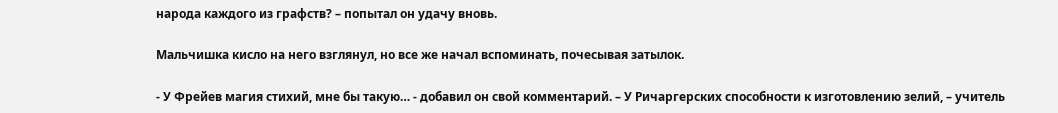народа каждого из графств? – попытал он удачу вновь.

Мальчишка кисло на него взглянул, но все же начал вспоминать, почесывая затылок.

- У Фрейев магия стихий, мне бы такую… - добавил он свой комментарий. – У Ричаргерских способности к изготовлению зелий, – учитель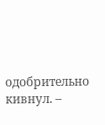одобрительно кивнул. –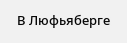В Люфьяберге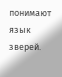понимают язык зверей.